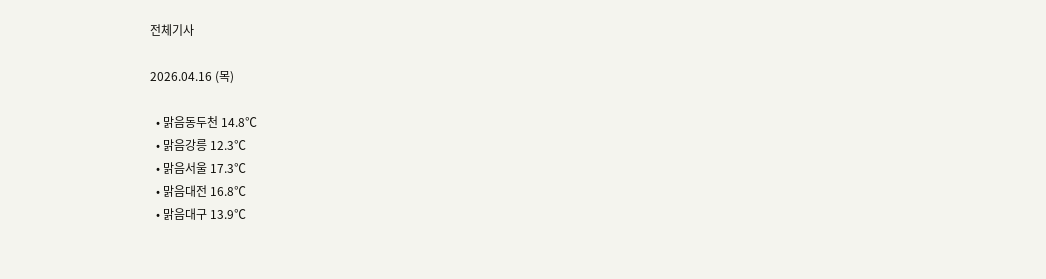전체기사

2026.04.16 (목)

  • 맑음동두천 14.8℃
  • 맑음강릉 12.3℃
  • 맑음서울 17.3℃
  • 맑음대전 16.8℃
  • 맑음대구 13.9℃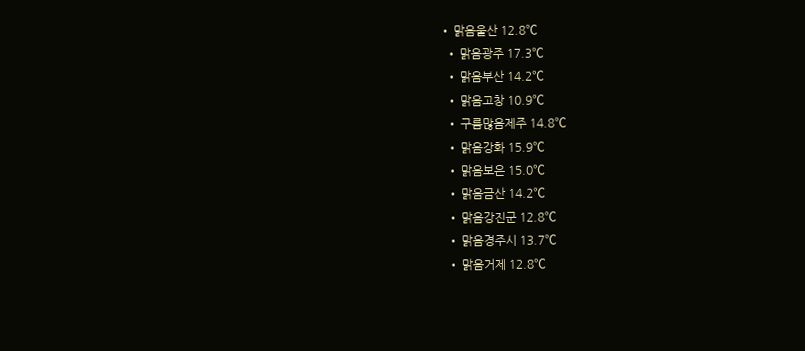• 맑음울산 12.8℃
  • 맑음광주 17.3℃
  • 맑음부산 14.2℃
  • 맑음고창 10.9℃
  • 구름많음제주 14.8℃
  • 맑음강화 15.9℃
  • 맑음보은 15.0℃
  • 맑음금산 14.2℃
  • 맑음강진군 12.8℃
  • 맑음경주시 13.7℃
  • 맑음거제 12.8℃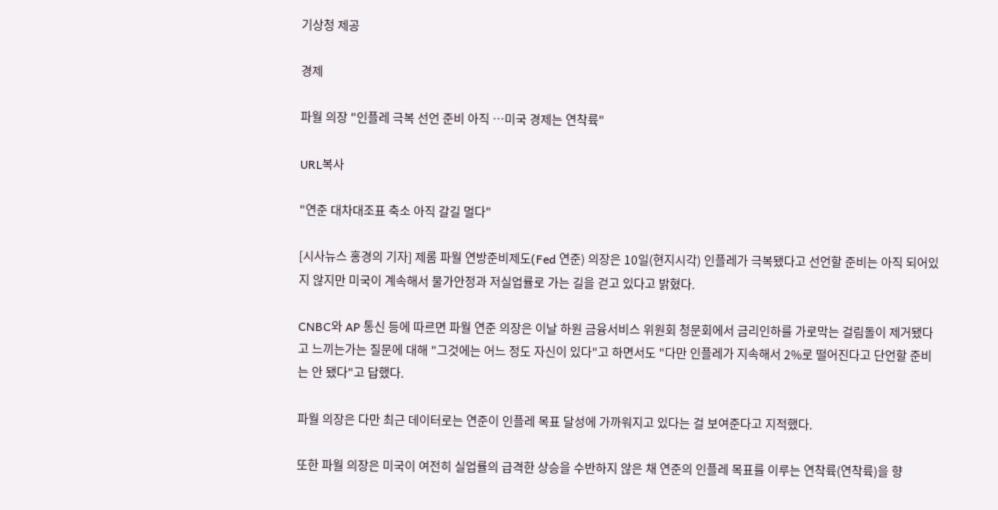기상청 제공

경제

파월 의장 "인플레 극복 선언 준비 아직 …미국 경제는 연착륙"

URL복사

"연준 대차대조표 축소 아직 갈길 멀다"

[시사뉴스 홍경의 기자] 제롬 파월 연방준비제도(Fed 연준) 의장은 10일(현지시각) 인플레가 극복됐다고 선언할 준비는 아직 되어있지 않지만 미국이 계속해서 물가안정과 저실업률로 가는 길을 걷고 있다고 밝혔다.

CNBC와 AP 통신 등에 따르면 파월 연준 의장은 이날 하원 금융서비스 위원회 청문회에서 금리인하를 가로막는 걸림돌이 제거됐다고 느끼는가는 질문에 대해 "그것에는 어느 정도 자신이 있다"고 하면서도 "다만 인플레가 지속해서 2%로 떨어진다고 단언할 준비는 안 됐다"고 답했다.

파월 의장은 다만 최근 데이터로는 연준이 인플레 목표 달성에 가까워지고 있다는 걸 보여준다고 지적했다.

또한 파월 의장은 미국이 여전히 실업률의 급격한 상승을 수반하지 않은 채 연준의 인플레 목표를 이루는 연착륙(연착륙)을 향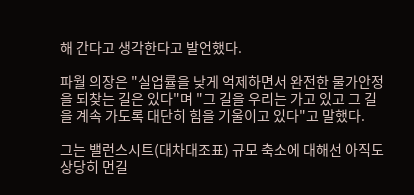해 간다고 생각한다고 발언했다.

파월 의장은 "실업률을 낮게 억제하면서 완전한 물가안정을 되찾는 길은 있다"며 "그 길을 우리는 가고 있고 그 길을 계속 가도록 대단히 힘을 기울이고 있다"고 말했다.

그는 밸런스시트(대차대조표) 규모 축소에 대해선 아직도 상당히 먼길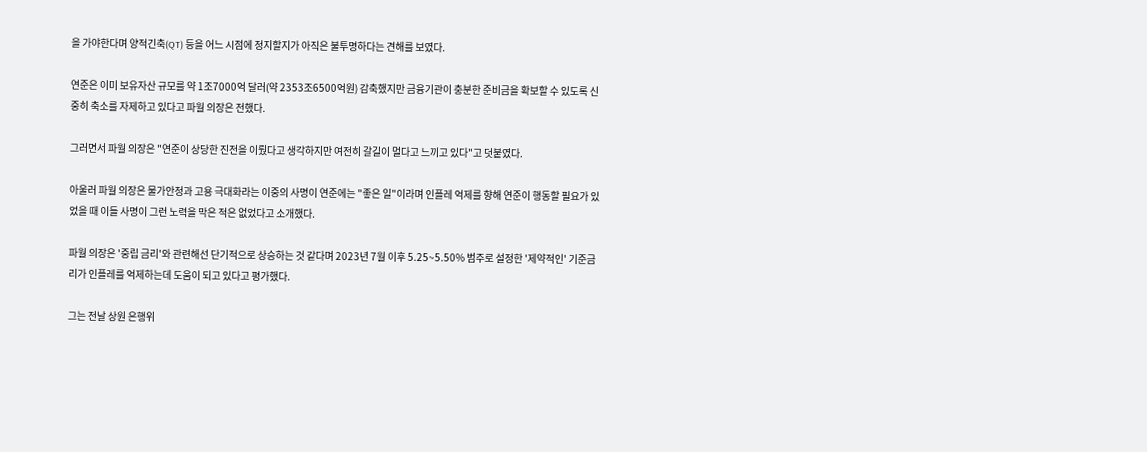을 가야한다며 양적긴축(QT) 등을 어느 시점에 정지할지가 아직은 불투명하다는 견해를 보였다.

연준은 이미 보유자산 규모를 약 1조7000억 달러(약 2353조6500억원) 감축했지만 금융기관이 충분한 준비금을 확보할 수 있도록 신중히 축소를 자제하고 있다고 파월 의장은 전했다.

그러면서 파월 의장은 "연준이 상당한 진전을 이뤘다고 생각하지만 여전히 갈길이 멀다고 느끼고 있다"고 덧붙였다.

아울러 파월 의장은 물가안정과 고용 극대화라는 이중의 사명이 연준에는 "좋은 일"이라며 인플레 억제를 향해 연준이 행동할 필요가 있었을 때 이들 사명이 그런 노력을 막은 적은 없었다고 소개했다.

파월 의장은 '중립 금리'와 관련해선 단기적으로 상승하는 것 같다며 2023년 7월 이후 5.25~5.50% 범주로 설정한 '제약적인' 기준금리가 인플레를 억제하는데 도움이 되고 있다고 평가했다.

그는 전날 상원 은행위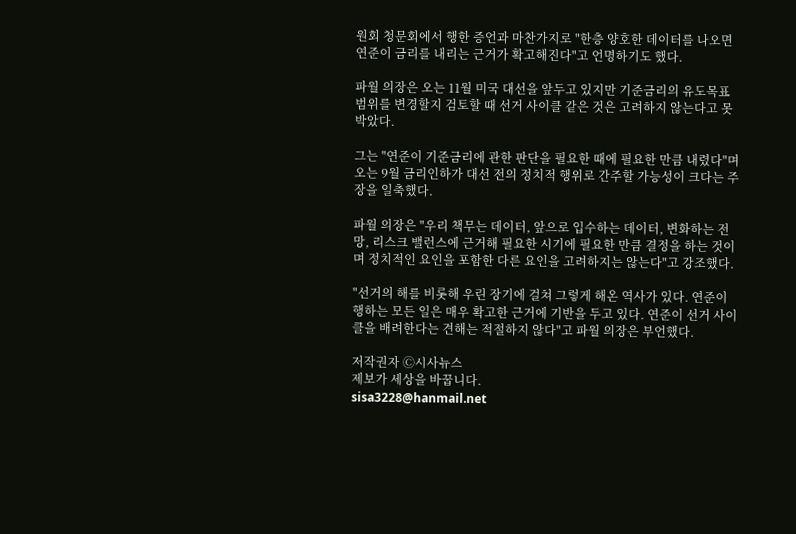원회 청문회에서 행한 증언과 마찬가지로 "한층 양호한 데이터를 나오면 연준이 금리를 내리는 근거가 확고해진다"고 언명하기도 했다.

파월 의장은 오는 11월 미국 대선을 앞두고 있지만 기준금리의 유도목표 범위를 변경할지 검토할 때 선거 사이클 같은 것은 고려하지 않는다고 못 박았다.

그는 "연준이 기준금리에 관한 판단을 필요한 때에 필요한 만큼 내렸다"며 오는 9월 금리인하가 대선 전의 정치적 행위로 간주할 가능성이 크다는 주장을 일축했다.

파월 의장은 "우리 책무는 데이터, 앞으로 입수하는 데이터, 변화하는 전망, 리스크 밸런스에 근거해 필요한 시기에 필요한 만큼 결정을 하는 것이며 정치적인 요인을 포함한 다른 요인을 고려하지는 않는다"고 강조했다.

"선거의 해를 비롯해 우린 장기에 걸쳐 그렇게 해온 역사가 있다. 연준이 행하는 모든 일은 매우 확고한 근거에 기반을 두고 있다. 연준이 선거 사이클을 배려한다는 견해는 적절하지 않다"고 파월 의장은 부언했다.

저작권자 Ⓒ시사뉴스
제보가 세상을 바꿉니다.
sisa3228@hanmail.net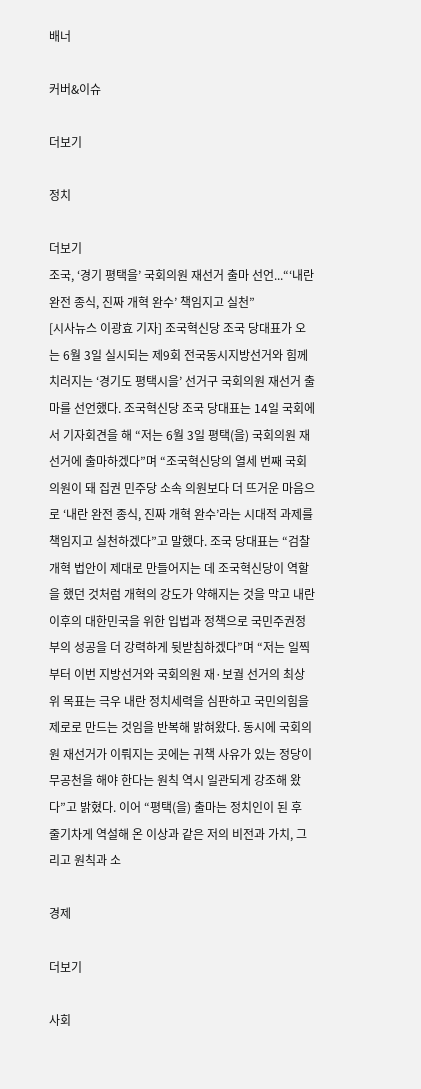배너

커버&이슈

더보기

정치

더보기
조국, ‘경기 평택을’ 국회의원 재선거 출마 선언...“‘내란 완전 종식, 진짜 개혁 완수’ 책임지고 실천”
[시사뉴스 이광효 기자] 조국혁신당 조국 당대표가 오는 6월 3일 실시되는 제9회 전국동시지방선거와 힘께 치러지는 ‘경기도 평택시을’ 선거구 국회의원 재선거 출마를 선언했다. 조국혁신당 조국 당대표는 14일 국회에서 기자회견을 해 “저는 6월 3일 평택(을) 국회의원 재선거에 출마하겠다”며 “조국혁신당의 열세 번째 국회의원이 돼 집권 민주당 소속 의원보다 더 뜨거운 마음으로 ‘내란 완전 종식, 진짜 개혁 완수’라는 시대적 과제를 책임지고 실천하겠다”고 말했다. 조국 당대표는 “검찰개혁 법안이 제대로 만들어지는 데 조국혁신당이 역할을 했던 것처럼 개혁의 강도가 약해지는 것을 막고 내란 이후의 대한민국을 위한 입법과 정책으로 국민주권정부의 성공을 더 강력하게 뒷받침하겠다”며 “저는 일찍부터 이번 지방선거와 국회의원 재·보궐 선거의 최상위 목표는 극우 내란 정치세력을 심판하고 국민의힘을 제로로 만드는 것임을 반복해 밝혀왔다. 동시에 국회의원 재선거가 이뤄지는 곳에는 귀책 사유가 있는 정당이 무공천을 해야 한다는 원칙 역시 일관되게 강조해 왔다”고 밝혔다. 이어 “평택(을) 출마는 정치인이 된 후 줄기차게 역설해 온 이상과 같은 저의 비전과 가치, 그리고 원칙과 소

경제

더보기

사회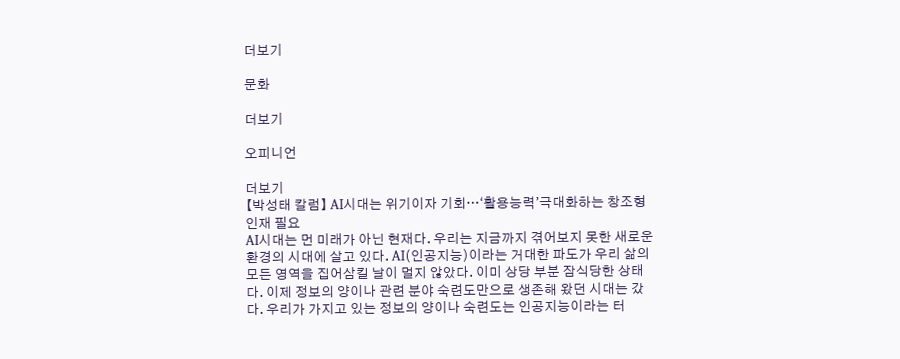더보기

문화

더보기

오피니언

더보기
【박성태 칼럼】 AI시대는 위기이자 기회…‘활용능력’극대화하는 창조형 인재 필요
AI시대는 먼 미래가 아닌 현재다. 우리는 지금까지 겪어보지 못한 새로운 환경의 시대에 살고 있다. AI(인공지능)이라는 거대한 파도가 우리 삶의 모든 영역을 집어삼킬 날이 멀지 않았다. 이미 상당 부분 잠식당한 상태다. 이제 정보의 양이나 관련 분야 숙련도만으로 생존해 왔던 시대는 갔다. 우리가 가지고 있는 정보의 양이나 숙련도는 인공지능이라는 터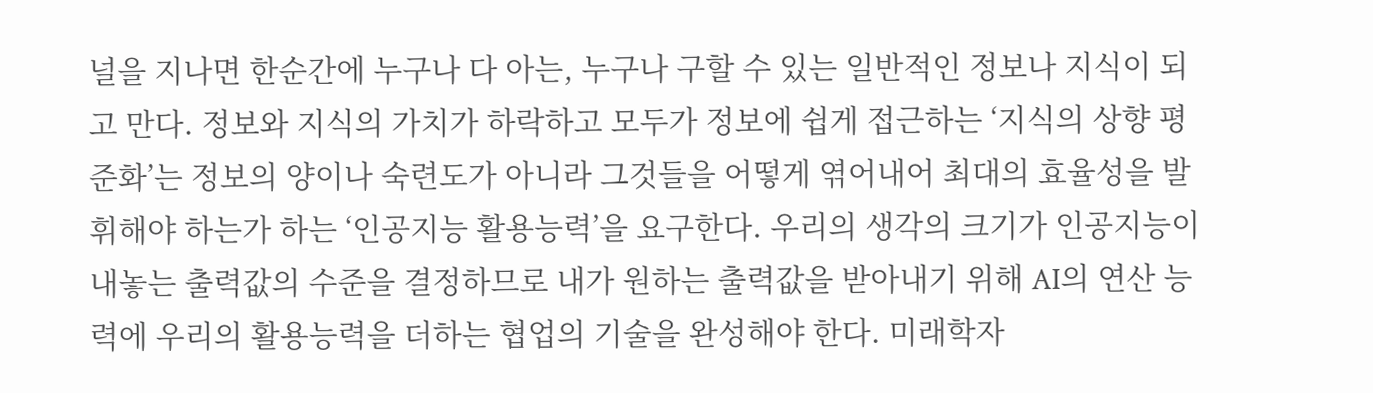널을 지나면 한순간에 누구나 다 아는, 누구나 구할 수 있는 일반적인 정보나 지식이 되고 만다. 정보와 지식의 가치가 하락하고 모두가 정보에 쉽게 접근하는 ‘지식의 상향 평준화’는 정보의 양이나 숙련도가 아니라 그것들을 어떻게 엮어내어 최대의 효율성을 발휘해야 하는가 하는 ‘인공지능 활용능력’을 요구한다. 우리의 생각의 크기가 인공지능이 내놓는 출력값의 수준을 결정하므로 내가 원하는 출력값을 받아내기 위해 AI의 연산 능력에 우리의 활용능력을 더하는 협업의 기술을 완성해야 한다. 미래학자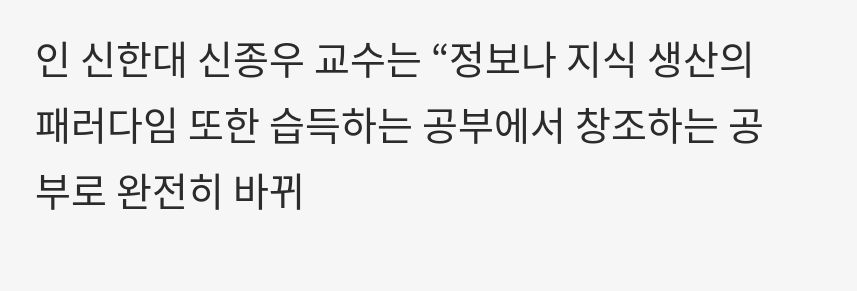인 신한대 신종우 교수는 “정보나 지식 생산의 패러다임 또한 습득하는 공부에서 창조하는 공부로 완전히 바뀌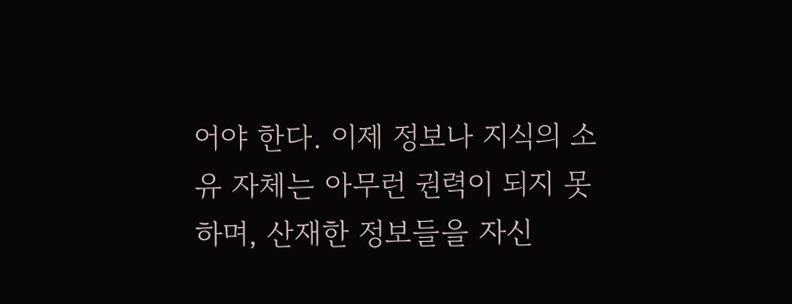어야 한다. 이제 정보나 지식의 소유 자체는 아무런 권력이 되지 못하며, 산재한 정보들을 자신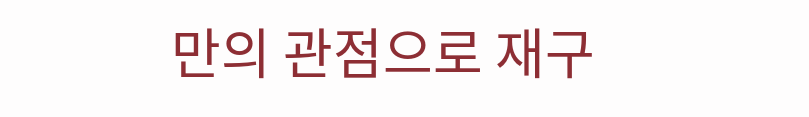만의 관점으로 재구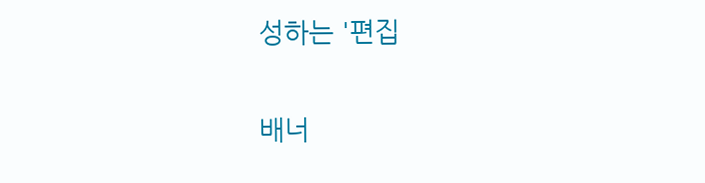성하는 '편집


배너